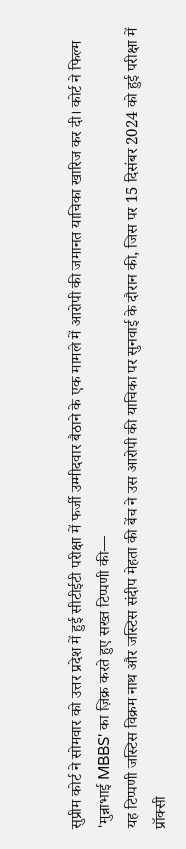सुप्रीम कोर्ट ने सोमवार को उत्तर प्रदेश में हुई सीटीईटी परीक्षा में फर्जी उम्मीदवार बैठाने के एक मामले में आरोपी की जमानत याचिका खारिज कर दी। कोर्ट ने फिल्म 'मुन्नाभाई MBBS' का ज़िक्र करते हुए सख्त टिप्पणी की—
यह टिप्पणी जस्टिस विक्रम नाथ और जस्टिस संदीप मेहता की बेंच ने उस आरोपी की याचिका पर सुनवाई के दौरान की, जिस पर 15 दिसंबर 2024 को हुई परीक्षा में प्रॉक्सी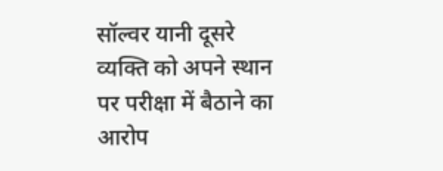सॉल्वर यानी दूसरे व्यक्ति को अपने स्थान पर परीक्षा में बैठाने का आरोप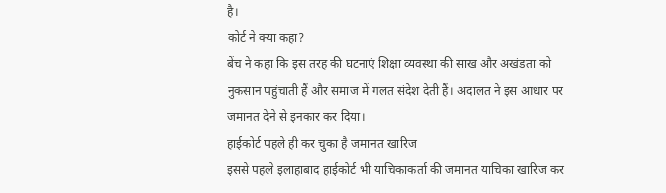है।
कोर्ट ने क्या कहा?
बेंच ने कहा कि इस तरह की घटनाएं शिक्षा व्यवस्था की साख और अखंडता को नुकसान पहुंचाती हैं और समाज में गलत संदेश देती हैं। अदालत ने इस आधार पर जमानत देने से इनकार कर दिया।
हाईकोर्ट पहले ही कर चुका है जमानत खारिज
इससे पहले इलाहाबाद हाईकोर्ट भी याचिकाकर्ता की जमानत याचिका खारिज कर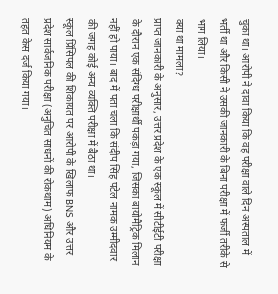चुका था। आरोपी ने दावा किया कि वह परीक्षा वाले दिन अस्पताल में भर्ती था और किसी ने उसकी जानकारी के बिना परीक्षा में फर्जी तरीके से भाग लिया।
क्या था मामला?
प्राप्त जानकारी के अनुसार, उत्तर प्रदेश के एक स्कूल में सीटीईटी परीक्षा के दौरान एक संदिग्ध परीक्षार्थी पकड़ा गया, जिसका बायोमैट्रिक मिलान नहीं हो पाया। बाद में पता चला कि संदीप सिंह पटेल नामक उम्मीदवार की जगह कोई अन्य व्यक्ति परीक्षा में बैठा था।
स्कूल प्रिंसिपल की शिकायत पर आरोपी के खिलाफ BNS और उत्तर प्रदेश सार्वजनिक परीक्षा (अनुचित साधनों की रोकथाम) अधिनियम के तहत केस दर्ज किया गया।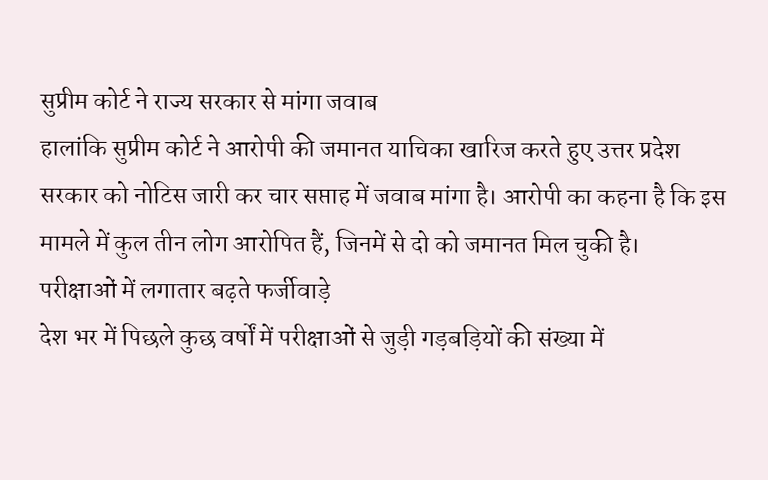सुप्रीम कोर्ट ने राज्य सरकार से मांगा जवाब
हालांकि सुप्रीम कोर्ट ने आरोपी की जमानत याचिका खारिज करते हुए उत्तर प्रदेश सरकार को नोटिस जारी कर चार सप्ताह में जवाब मांगा है। आरोपी का कहना है कि इस मामले में कुल तीन लोग आरोपित हैं, जिनमें से दो को जमानत मिल चुकी है।
परीक्षाओं में लगातार बढ़ते फर्जीवाड़े
देश भर में पिछले कुछ वर्षों में परीक्षाओं से जुड़ी गड़बड़ियों की संख्या में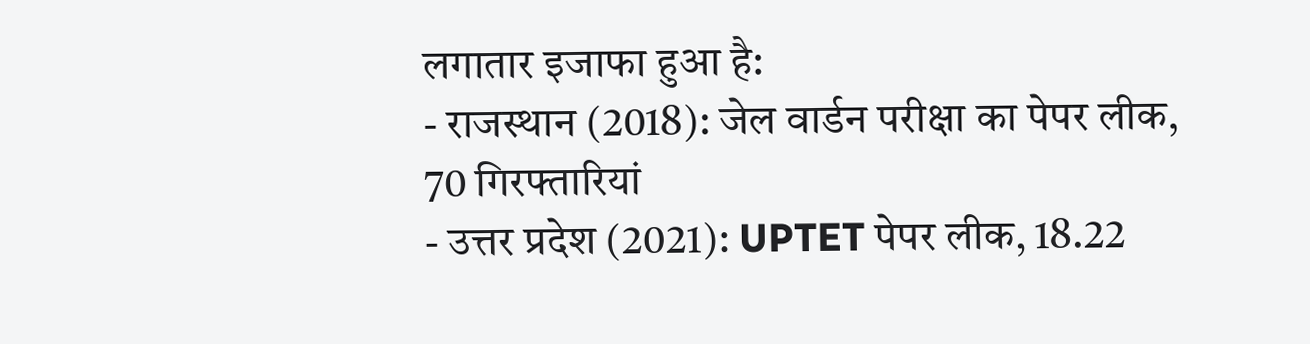लगातार इजाफा हुआ है:
- राजस्थान (2018): जेल वार्डन परीक्षा का पेपर लीक, 70 गिरफ्तारियां
- उत्तर प्रदेश (2021): UPTET पेपर लीक, 18.22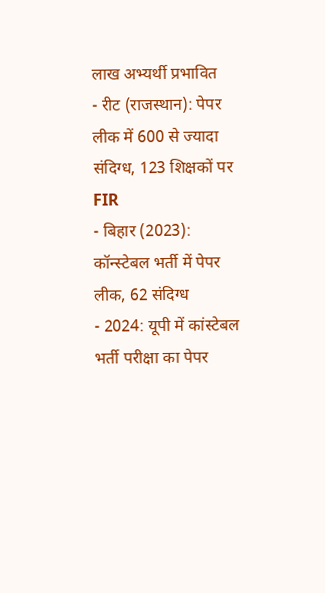लाख अभ्यर्थी प्रभावित
- रीट (राजस्थान): पेपर लीक में 600 से ज्यादा संदिग्ध, 123 शिक्षकों पर FIR
- बिहार (2023): कॉन्स्टेबल भर्ती में पेपर लीक, 62 संदिग्ध
- 2024: यूपी में कांस्टेबल भर्ती परीक्षा का पेपर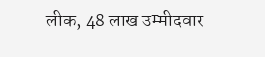लीक, 48 लाख उम्मीदवार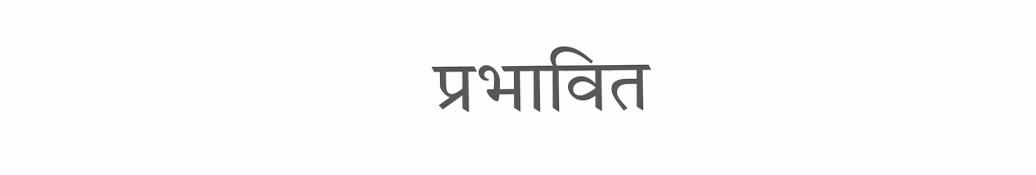प्रभावित